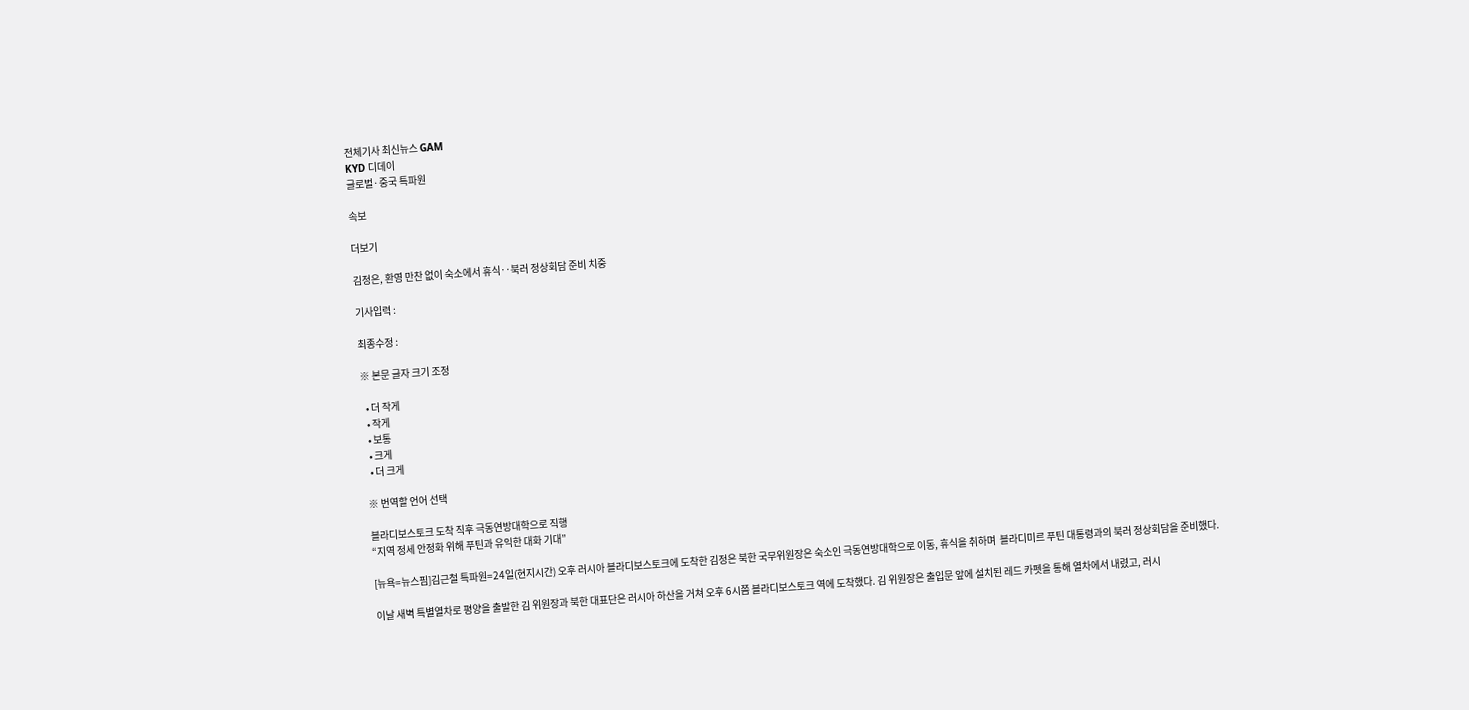전체기사 최신뉴스 GAM
KYD 디데이
글로벌·중국 특파원

속보

더보기

김정은, 환영 만찬 없이 숙소에서 휴식‥북러 정상회담 준비 치중

기사입력 :

최종수정 :

※ 본문 글자 크기 조정

  • 더 작게
  • 작게
  • 보통
  • 크게
  • 더 크게

※ 번역할 언어 선택

블라디보스토크 도착 직후 극동연방대학으로 직행
“지역 정세 안정화 위해 푸틴과 유익한 대화 기대”

[뉴욕=뉴스핌]김근철 특파원=24일(현지시간) 오후 러시아 블라디보스토크에 도착한 김정은 북한 국무위원장은 숙소인 극동연방대학으로 이동, 휴식을 취하며  블라디미르 푸틴 대통령과의 북러 정상회담을 준비했다.

이날 새벽 특별열차로 평양을 출발한 김 위원장과 북한 대표단은 러시아 하산을 거쳐 오후 6시쯤 블라디보스토크 역에 도착했다. 김 위원장은 출입문 앞에 설치된 레드 카펫을 통해 열차에서 내렸고, 러시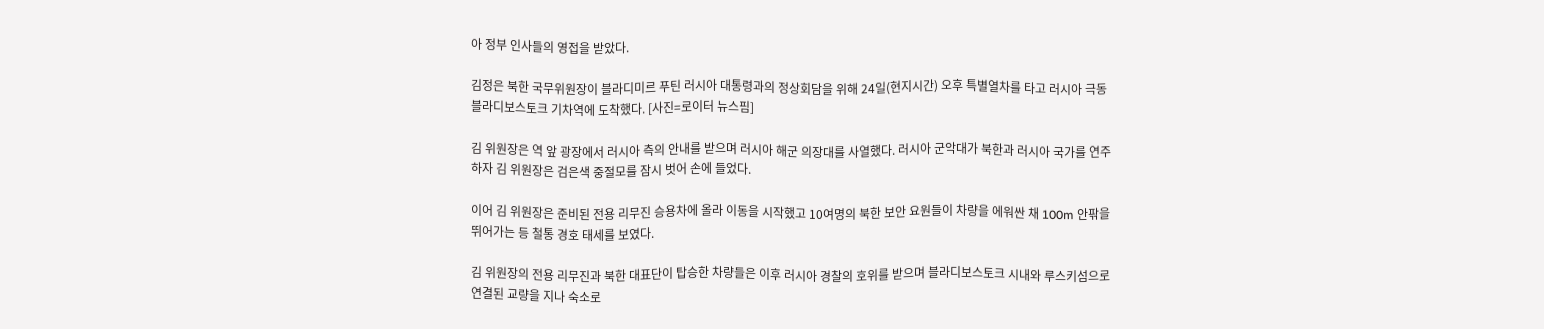아 정부 인사들의 영접을 받았다.

김정은 북한 국무위원장이 블라디미르 푸틴 러시아 대통령과의 정상회담을 위해 24일(현지시간) 오후 특별열차를 타고 러시아 극동 블라디보스토크 기차역에 도착했다. [사진=로이터 뉴스핌]

김 위원장은 역 앞 광장에서 러시아 측의 안내를 받으며 러시아 해군 의장대를 사열했다. 러시아 군악대가 북한과 러시아 국가를 연주하자 김 위원장은 검은색 중절모를 잠시 벗어 손에 들었다.

이어 김 위원장은 준비된 전용 리무진 승용차에 올라 이동을 시작했고 10여명의 북한 보안 요원들이 차량을 에워싼 채 100m 안팎을 뛰어가는 등 철통 경호 태세를 보였다.

김 위원장의 전용 리무진과 북한 대표단이 탑승한 차량들은 이후 러시아 경찰의 호위를 받으며 블라디보스토크 시내와 루스키섬으로 연결된 교량을 지나 숙소로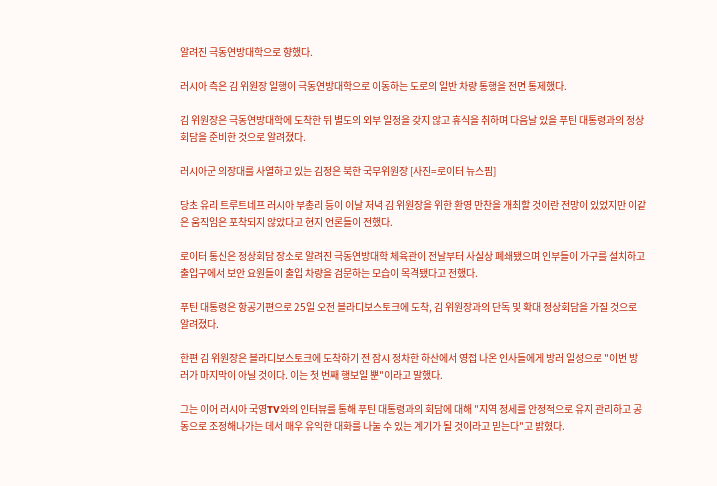알려진 극동연방대학으로 향했다.

러시아 측은 김 위원장 일행이 극동연방대학으로 이동하는 도로의 일반 차량 통행을 전면 통제했다.

김 위원장은 극동연방대학에 도착한 뒤 별도의 외부 일정을 갖지 않고 휴식을 취하며 다음날 있을 푸틴 대통령과의 정상회담을 준비한 것으로 알려졌다.

러시아군 의장대를 사열하고 있는 김정은 북한 국무위원장 [사진=로이터 뉴스핌]

당초 유리 트루트네프 러시아 부총리 등이 이날 저녁 김 위원장을 위한 환영 만찬을 개최할 것이란 전망이 있었지만 이같은 움직임은 포착되지 않았다고 현지 언론들이 전했다.

로이터 통신은 정상회담 장소로 알려진 극동연방대학 체육관이 전날부터 사실상 폐쇄됐으며 인부들이 가구를 설치하고 출입구에서 보안 요원들이 출입 차량을 검문하는 모습이 목격됐다고 전했다.

푸틴 대통령은 항공기편으로 25일 오전 블라디보스토크에 도착, 김 위원장과의 단독 및 확대 정상회담을 가질 것으로 알려졌다.

한편 김 위원장은 블라디보스토크에 도착하기 전 잠시 정차한 하산에서 영접 나온 인사들에게 방러 일성으로 "이번 방러가 마지막이 아닐 것이다. 이는 첫 번째 행보일 뿐"이라고 말했다.

그는 이어 러시아 국영TV와의 인터뷰를 통해 푸틴 대통령과의 회담에 대해 "지역 정세를 안정적으로 유지 관리하고 공동으로 조정해나가는 데서 매우 유익한 대화를 나눌 수 있는 계기가 될 것이라고 믿는다"고 밝혔다.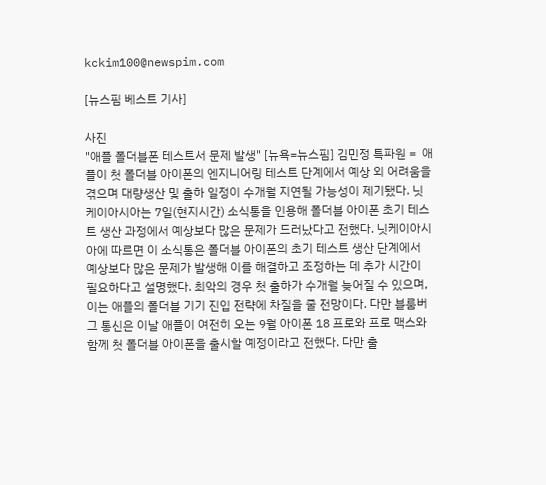kckim100@newspim.com

[뉴스핌 베스트 기사]

사진
"애플 폴더블폰 테스트서 문제 발생" [뉴욕=뉴스핌] 김민정 특파원 =  애플이 첫 폴더블 아이폰의 엔지니어링 테스트 단계에서 예상 외 어려움을 겪으며 대량생산 및 출하 일정이 수개월 지연될 가능성이 제기됐다. 닛케이아시아는 7일(현지시간) 소식통을 인용해 폴더블 아이폰 초기 테스트 생산 과정에서 예상보다 많은 문제가 드러났다고 전했다. 닛케이아시아에 따르면 이 소식통은 폴더블 아이폰의 초기 테스트 생산 단계에서 예상보다 많은 문제가 발생해 이를 해결하고 조정하는 데 추가 시간이 필요하다고 설명했다. 최악의 경우 첫 출하가 수개월 늦어질 수 있으며, 이는 애플의 폴더블 기기 진입 전략에 차질을 줄 전망이다. 다만 블룸버그 통신은 이날 애플이 여전히 오는 9월 아이폰 18 프로와 프로 맥스와 함께 첫 폴더블 아이폰을 출시할 예정이라고 전했다. 다만 출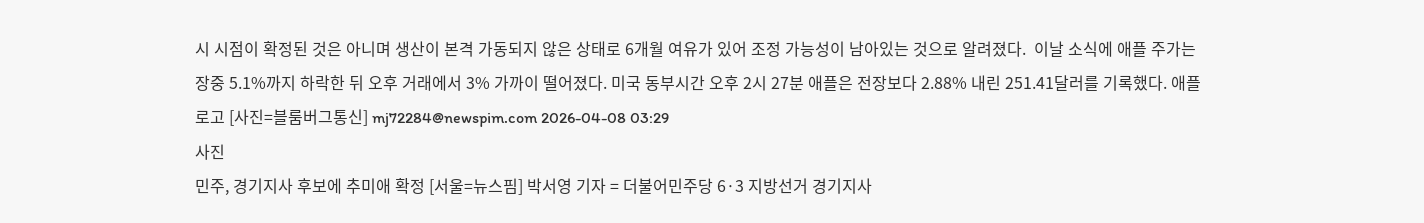시 시점이 확정된 것은 아니며 생산이 본격 가동되지 않은 상태로 6개월 여유가 있어 조정 가능성이 남아있는 것으로 알려졌다.  이날 소식에 애플 주가는 장중 5.1%까지 하락한 뒤 오후 거래에서 3% 가까이 떨어졌다. 미국 동부시간 오후 2시 27분 애플은 전장보다 2.88% 내린 251.41달러를 기록했다. 애플 로고 [사진=블룸버그통신] mj72284@newspim.com 2026-04-08 03:29
사진
민주, 경기지사 후보에 추미애 확정 [서울=뉴스핌] 박서영 기자 = 더불어민주당 6·3 지방선거 경기지사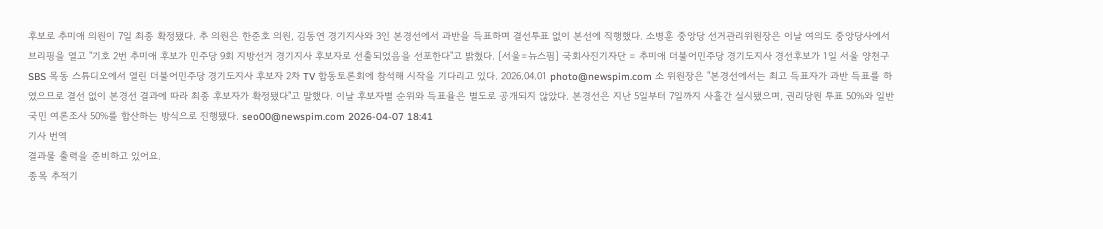후보로 추미애 의원이 7일 최종 확정됐다. 추 의원은 한준호 의원, 김동연 경기지사와 3인 본경선에서 과반을 득표하며 결선투표 없이 본선에 직행했다. 소병훈 중앙당 선거관리위원장은 이날 여의도 중앙당사에서 브리핑을 열고 "기호 2번 추미애 후보가 민주당 9회 지방선거 경기지사 후보자로 선출되었음을 선포한다"고 밝혔다. [서울=뉴스핌] 국회사진기자단 = 추미애 더불어민주당 경기도지사 경선후보가 1일 서울 양천구 SBS 목동 스튜디오에서 열린 더불어민주당 경기도지사 후보자 2차 TV 합동토론회에 참석해 시작을 기다리고 있다. 2026.04.01 photo@newspim.com 소 위원장은 "본경선에서는 최고 득표자가 과반 득표를 하였으므로 결선 없이 본경선 결과에 따라 최종 후보자가 확정됐다"고 말했다. 이날 후보자별 순위와 득표율은 별도로 공개되지 않았다. 본경선은 지난 5일부터 7일까지 사흘간 실시됐으며, 권리당원 투표 50%와 일반 국민 여론조사 50%를 합산하는 방식으로 진행됐다. seo00@newspim.com 2026-04-07 18:41
기사 번역
결과물 출력을 준비하고 있어요.
종목 추적기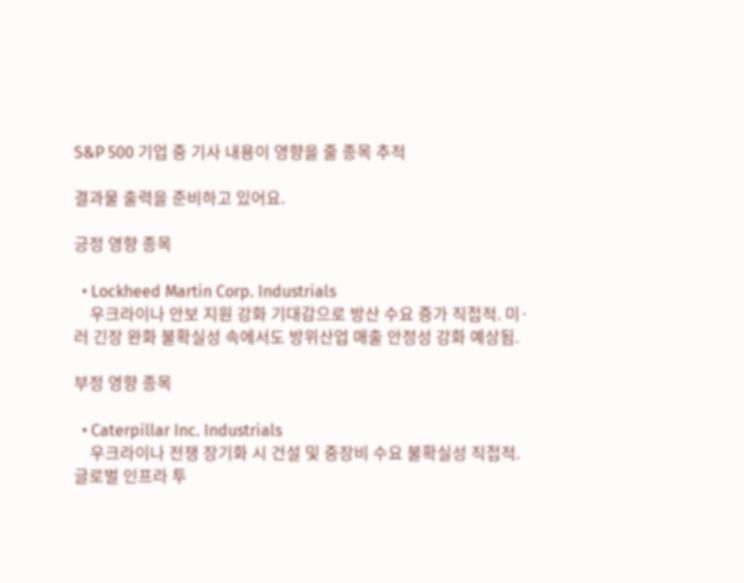S&P 500 기업 중 기사 내용이 영향을 줄 종목 추적

결과물 출력을 준비하고 있어요.

긍정 영향 종목

  • Lockheed Martin Corp. Industrials
    우크라이나 안보 지원 강화 기대감으로 방산 수요 증가 직접적. 미·러 긴장 완화 불확실성 속에서도 방위산업 매출 안정성 강화 예상됨.

부정 영향 종목

  • Caterpillar Inc. Industrials
    우크라이나 전쟁 장기화 시 건설 및 중장비 수요 불확실성 직접적. 글로벌 인프라 투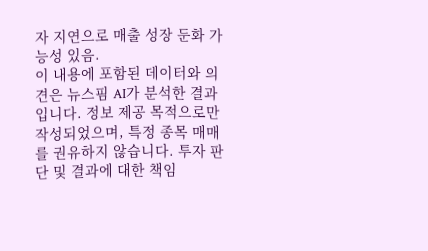자 지연으로 매출 성장 둔화 가능성 있음.
이 내용에 포함된 데이터와 의견은 뉴스핌 AI가 분석한 결과입니다. 정보 제공 목적으로만 작성되었으며, 특정 종목 매매를 권유하지 않습니다. 투자 판단 및 결과에 대한 책임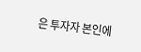은 투자자 본인에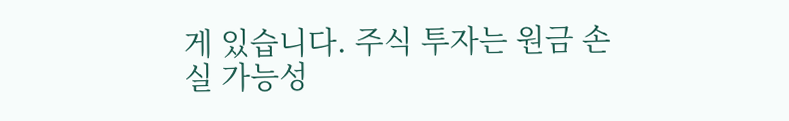게 있습니다. 주식 투자는 원금 손실 가능성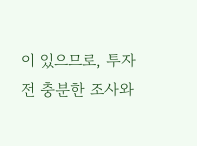이 있으므로, 투자 전 충분한 조사와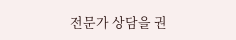전문가 상담을 권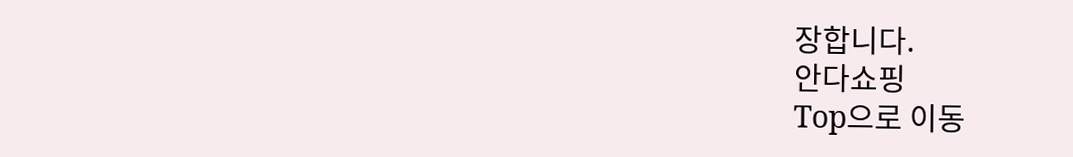장합니다.
안다쇼핑
Top으로 이동